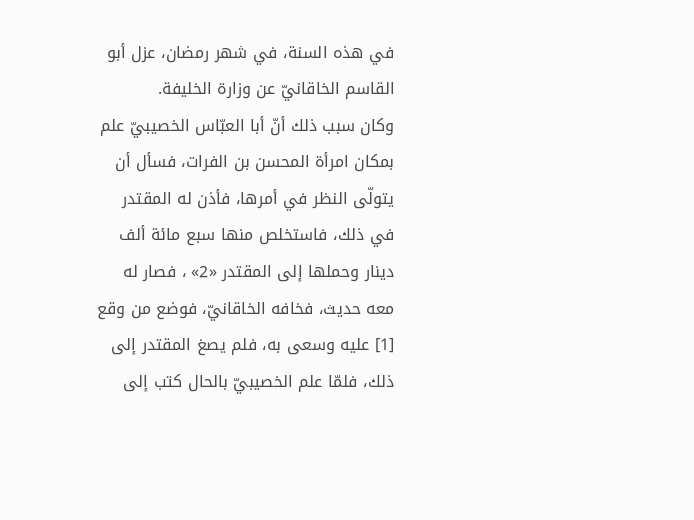في هذه السنة، في شهر رمضان، عزل أبو القاسم الخاقانيّ عن وزارة الخليفة.
وكان سبب ذلك أنّ أبا العبّاس الخصيبيّ علم بمكان امرأة المحسن بن الفرات، فسأل أن يتولّى النظر في أمرها، فأذن له المقتدر في ذلك، فاستخلص منها سبع مائة ألف دينار وحملها إلى المقتدر «2» ، فصار له معه حديث، فخافه الخاقانيّ، فوضع من وقع [1] عليه وسعى به، فلم يصغ المقتدر إلى ذلك، فلمّا علم الخصيبيّ بالحال كتب إلى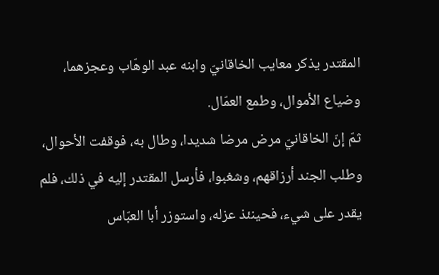المقتدر يذكر معايب الخاقانيّ وابنه عبد الوهّاب وعجزهما، وضياع الأموال، وطمع العمّال.
ثمّ إنّ الخاقانيّ مرض مرضا شديدا، وطال به، فوقفت الأحوال، وطلب الجند أرزاقهم، وشغبوا، فأرسل المقتدر إليه في ذلك، فلم يقدر على شيء، فحينئذ عزله، واستوزر أبا العبّاس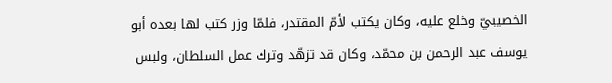الخصيبيّ وخلع عليه، وكان يكتب لأمّ المقتدر، فلمّا وزر كتب لها بعده أبو يوسف عبد الرحمن بن محمّد، وكان قد تزهّد وترك عمل السلطان، ولبس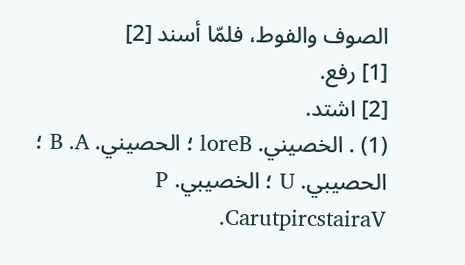الصوف والفوط، فلمّا أسند [2]
[1] رفع.
[2] اشتد.
(1) . الخصيني. loreB ؛ الحصيني. B .A ؛ الحصيبي. U ؛ الخصيبي. P .CarutpircstairaV